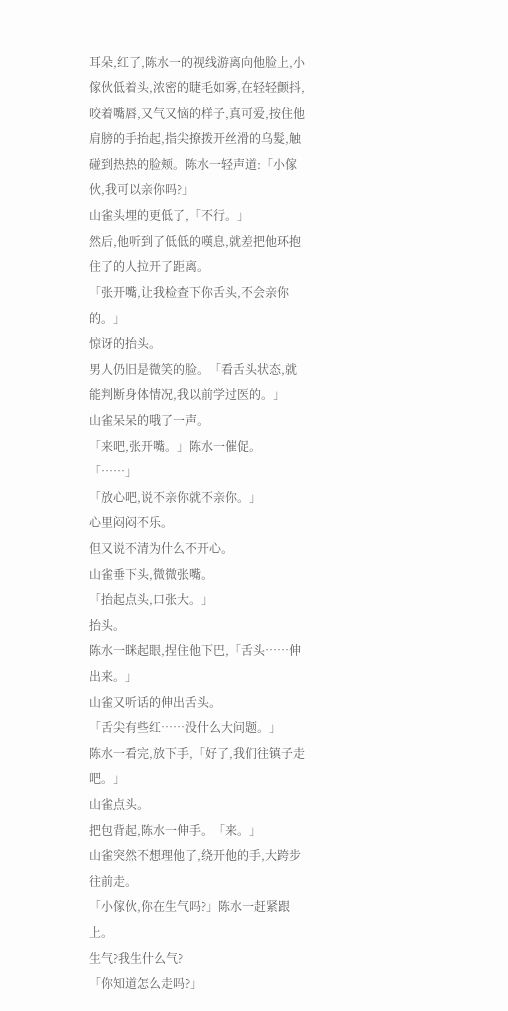耳朵,红了,陈水一的视线游离向他脸上,小傢伙低着头,浓密的睫毛如雾,在轻轻颤抖,咬着嘴唇,又气又恼的样子,真可爱,按住他肩膀的手抬起,指尖撩拨开丝滑的乌髮,触碰到热热的脸颊。陈水一轻声道:「小傢伙,我可以亲你吗?」
山雀头埋的更低了,「不行。」
然后,他听到了低低的嘆息,就差把他环抱住了的人拉开了距离。
「张开嘴,让我检查下你舌头,不会亲你的。」
惊讶的抬头。
男人仍旧是微笑的脸。「看舌头状态,就能判断身体情况,我以前学过医的。」
山雀呆呆的哦了一声。
「来吧,张开嘴。」陈水一催促。
「……」
「放心吧,说不亲你就不亲你。」
心里闷闷不乐。
但又说不清为什么不开心。
山雀垂下头,微微张嘴。
「抬起点头,口张大。」
抬头。
陈水一眯起眼,捏住他下巴,「舌头……伸出来。」
山雀又听话的伸出舌头。
「舌尖有些红……没什么大问题。」
陈水一看完,放下手,「好了,我们往镇子走吧。」
山雀点头。
把包背起,陈水一伸手。「来。」
山雀突然不想理他了,绕开他的手,大跨步往前走。
「小傢伙,你在生气吗?」陈水一赶紧跟上。
生气?我生什么气?
「你知道怎么走吗?」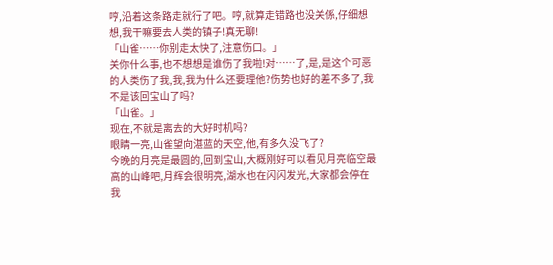哼,沿着这条路走就行了吧。哼,就算走错路也没关係,仔细想想,我干嘛要去人类的镇子!真无聊!
「山雀……你别走太快了,注意伤口。」
关你什么事,也不想想是谁伤了我啦!对……了,是,是这个可恶的人类伤了我,我,我为什么还要理他?伤势也好的差不多了,我不是该回宝山了吗?
「山雀。」
现在,不就是离去的大好时机吗?
眼睛一亮,山雀望向湛蓝的天空,他,有多久没飞了?
今晚的月亮是最圆的,回到宝山,大概刚好可以看见月亮临空最高的山峰吧,月辉会很明亮,湖水也在闪闪发光,大家都会停在我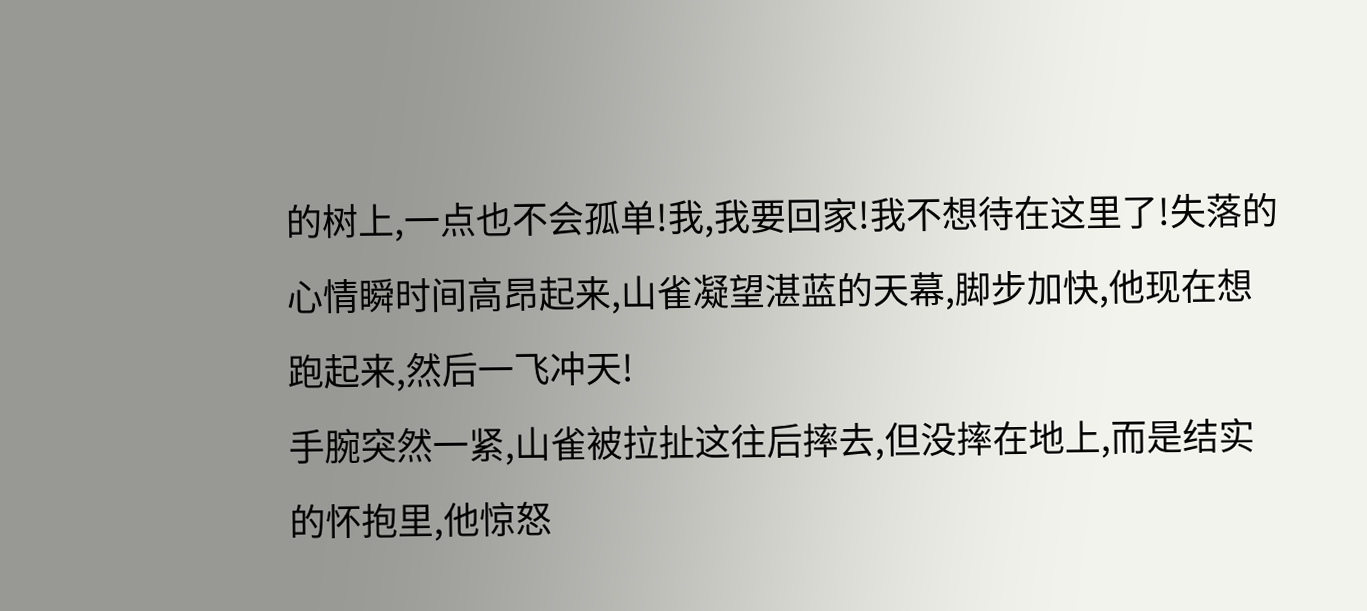的树上,一点也不会孤单!我,我要回家!我不想待在这里了!失落的心情瞬时间高昂起来,山雀凝望湛蓝的天幕,脚步加快,他现在想跑起来,然后一飞冲天!
手腕突然一紧,山雀被拉扯这往后摔去,但没摔在地上,而是结实的怀抱里,他惊怒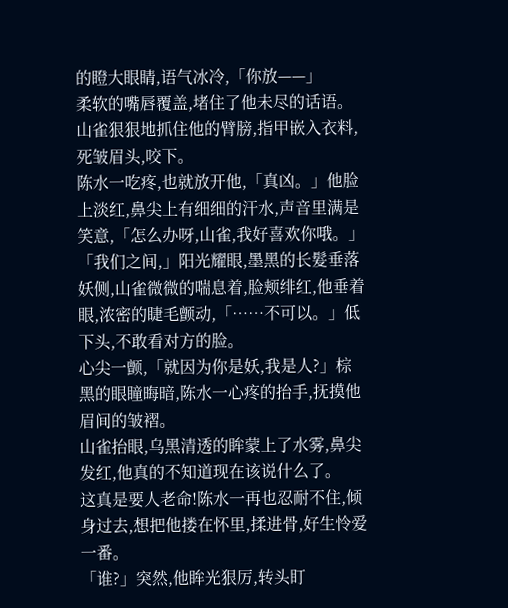的瞪大眼睛,语气冰冷,「你放——」
柔软的嘴唇覆盖,堵住了他未尽的话语。
山雀狠狠地抓住他的臂膀,指甲嵌入衣料,死皱眉头,咬下。
陈水一吃疼,也就放开他,「真凶。」他脸上淡红,鼻尖上有细细的汗水,声音里满是笑意,「怎么办呀,山雀,我好喜欢你哦。」
「我们之间,」阳光耀眼,墨黑的长髮垂落妖侧,山雀微微的喘息着,脸颊绯红,他垂着眼,浓密的睫毛颤动,「……不可以。」低下头,不敢看对方的脸。
心尖一颤,「就因为你是妖,我是人?」棕黑的眼瞳晦暗,陈水一心疼的抬手,抚摸他眉间的皱褶。
山雀抬眼,乌黑清透的眸蒙上了水雾,鼻尖发红,他真的不知道现在该说什么了。
这真是要人老命!陈水一再也忍耐不住,倾身过去,想把他搂在怀里,揉进骨,好生怜爱一番。
「谁?」突然,他眸光狠厉,转头盯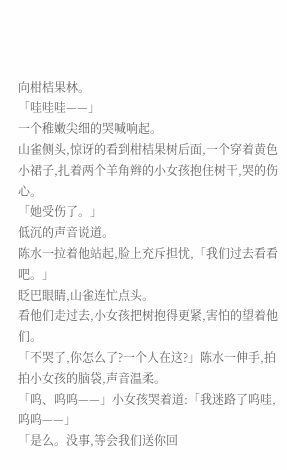向柑桔果林。
「哇哇哇——」
一个稚嫩尖细的哭喊响起。
山雀侧头,惊讶的看到柑桔果树后面,一个穿着黄色小裙子,扎着两个羊角辫的小女孩抱住树干,哭的伤心。
「她受伤了。」
低沉的声音说道。
陈水一拉着他站起,脸上充斥担忧,「我们过去看看吧。」
眨巴眼睛,山雀连忙点头。
看他们走过去,小女孩把树抱得更紧,害怕的望着他们。
「不哭了,你怎么了?一个人在这?」陈水一伸手,拍拍小女孩的脑袋,声音温柔。
「呜、呜呜——」小女孩哭着道:「我迷路了呜哇,呜呜——」
「是么。没事,等会我们送你回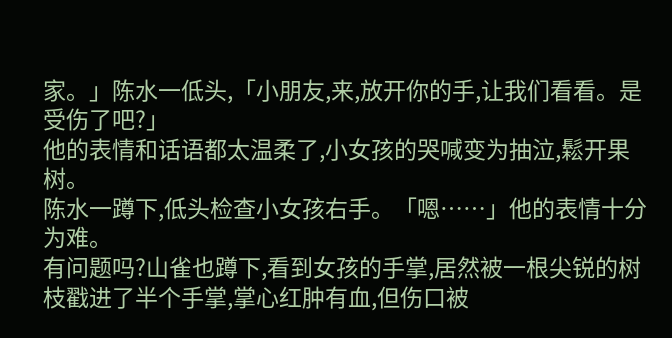家。」陈水一低头,「小朋友,来,放开你的手,让我们看看。是受伤了吧?」
他的表情和话语都太温柔了,小女孩的哭喊变为抽泣,鬆开果树。
陈水一蹲下,低头检查小女孩右手。「嗯……」他的表情十分为难。
有问题吗?山雀也蹲下,看到女孩的手掌,居然被一根尖锐的树枝戳进了半个手掌,掌心红肿有血,但伤口被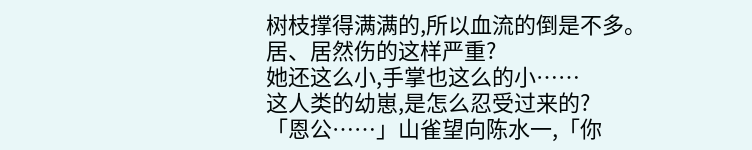树枝撑得满满的,所以血流的倒是不多。
居、居然伤的这样严重?
她还这么小,手掌也这么的小……
这人类的幼崽,是怎么忍受过来的?
「恩公……」山雀望向陈水一,「你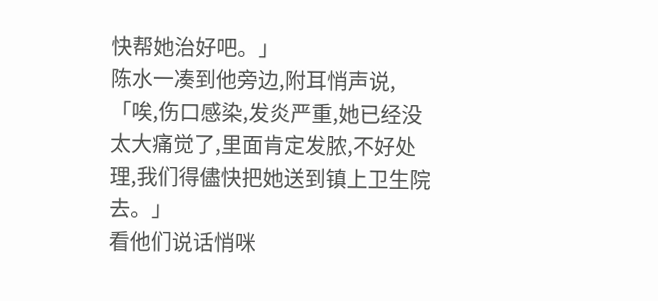快帮她治好吧。」
陈水一凑到他旁边,附耳悄声说,「唉,伤口感染,发炎严重,她已经没太大痛觉了,里面肯定发脓,不好处理,我们得儘快把她送到镇上卫生院去。」
看他们说话悄咪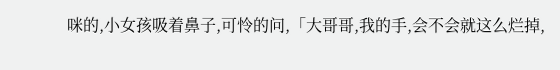咪的,小女孩吸着鼻子,可怜的问,「大哥哥,我的手,会不会就这么烂掉,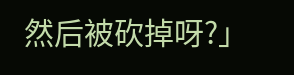然后被砍掉呀?」